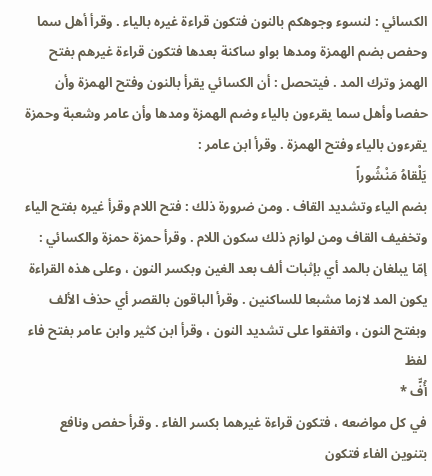الكسائي : لنسوء وجوهكم بالنون فتكون قراءة غيره بالياء . وقرأ أهل سما وحفص بضم الهمزة ومدها بواو ساكنة بعدها فتكون قراءة غيرهم بفتح الهمز وترك المد . فيتحصل : أن الكسائي يقرأ بالنون وفتح الهمزة وأن حفصا وأهل سما يقرءون بالياء وضم الهمزة ومدها وأن عامر وشعبة وحمزة يقرءون بالياء وفتح الهمزة . وقرأ ابن عامر :
يَلْقاهُ مَنْشُوراً
بضم الياء وتشديد القاف . ومن ضرورة ذلك : فتح اللام وقرأ غيره بفتح الياء وتخفيف القاف ومن لوازم ذلك سكون اللام . وقرأ حمزة حمزة والكسائي : إمّا يبلغان بالمد أي بإثبات ألف بعد الغين وبكسر النون ، وعلى هذه القراءة يكون المد لازما مشبعا للساكنين . وقرأ الباقون بالقصر أي حذف الألف وبفتح النون ، واتفقوا على تشديد النون ، وقرأ ابن كثير وابن عامر بفتح فاء لفظ
أُفٍّ *
في كل مواضعه ، فتكون قراءة غيرهما بكسر الفاء . وقرأ حفص ونافع بتنوين الفاء فتكون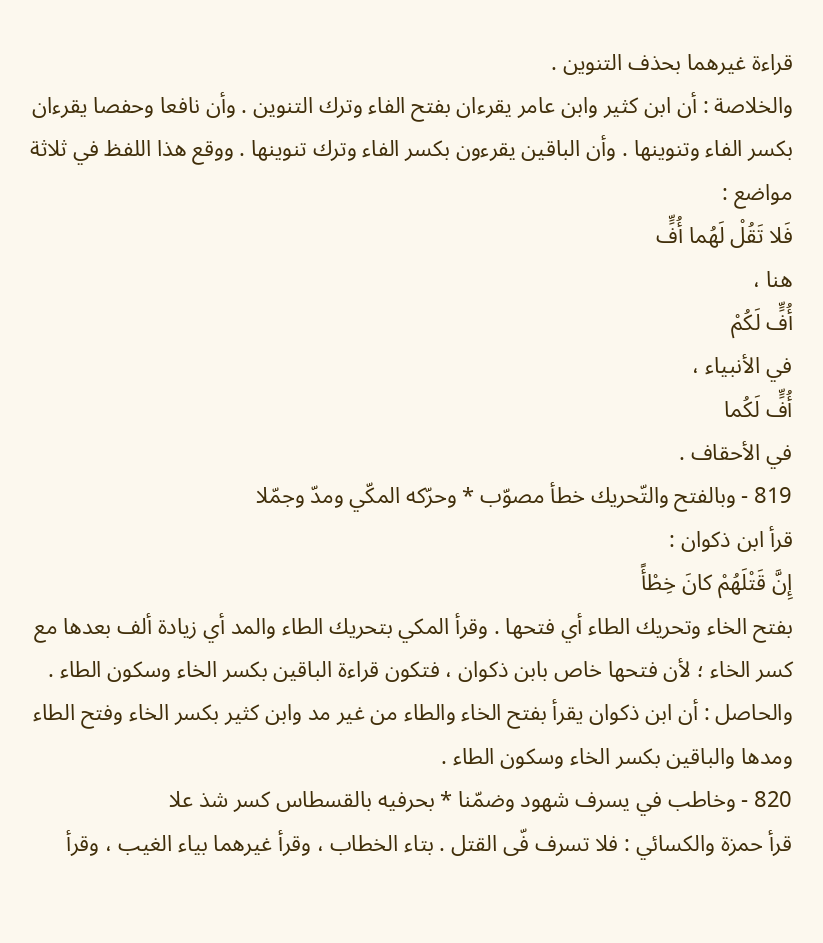قراءة غيرهما بحذف التنوين .
والخلاصة : أن ابن كثير وابن عامر يقرءان بفتح الفاء وترك التنوين . وأن نافعا وحفصا يقرءان بكسر الفاء وتنوينها . وأن الباقين يقرءون بكسر الفاء وترك تنوينها . ووقع هذا اللفظ في ثلاثة مواضع :
فَلا تَقُلْ لَهُما أُفٍّ
هنا ،
أُفٍّ لَكُمْ
في الأنبياء ،
أُفٍّ لَكُما
في الأحقاف .
819 - وبالفتح والتّحريك خطأ مصوّب * وحرّكه المكّي ومدّ وجمّلا
قرأ ابن ذكوان :
إِنَّ قَتْلَهُمْ كانَ خِطْأً
بفتح الخاء وتحريك الطاء أي فتحها . وقرأ المكي بتحريك الطاء والمد أي زيادة ألف بعدها مع كسر الخاء ؛ لأن فتحها خاص بابن ذكوان ، فتكون قراءة الباقين بكسر الخاء وسكون الطاء . والحاصل : أن ابن ذكوان يقرأ بفتح الخاء والطاء من غير مد وابن كثير بكسر الخاء وفتح الطاء ومدها والباقين بكسر الخاء وسكون الطاء .
820 - وخاطب في يسرف شهود وضمّنا * بحرفيه بالقسطاس كسر شذ علا
قرأ حمزة والكسائي : فلا تسرف فّى القتل . بتاء الخطاب ، وقرأ غيرهما بياء الغيب ، وقرأ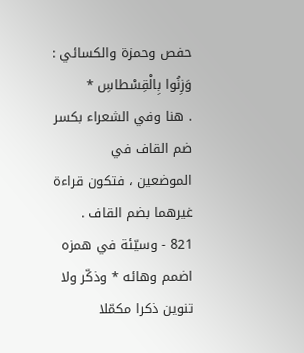حفص وحمزة والكسائي :
وَزِنُوا بِالْقِسْطاسِ *
. هنا وفي الشعراء بكسر ضم القاف في الموضعين ، فتكون قراءة غيرهما بضم القاف .
821 - وسيّئة في همزه اضمم وهائه * وذكّر ولا تنوين ذكرا مكمّلا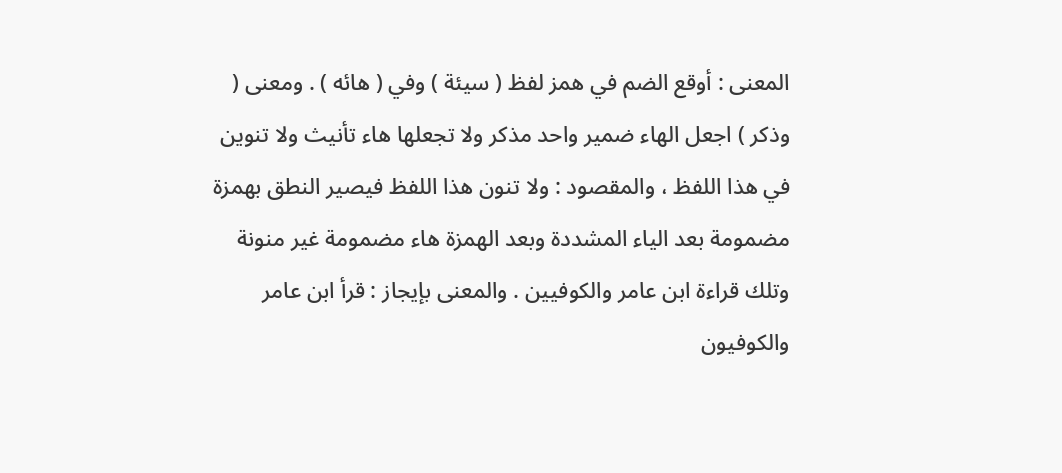المعنى : أوقع الضم في همز لفظ ( سيئة ) وفي ( هائه ) . ومعنى ( وذكر ) اجعل الهاء ضمير واحد مذكر ولا تجعلها هاء تأنيث ولا تنوين في هذا اللفظ ، والمقصود : ولا تنون هذا اللفظ فيصير النطق بهمزة مضمومة بعد الياء المشددة وبعد الهمزة هاء مضمومة غير منونة وتلك قراءة ابن عامر والكوفيين . والمعنى بإيجاز : قرأ ابن عامر والكوفيون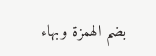بضم الهمزة وبهاء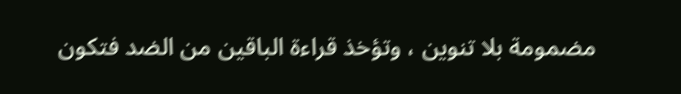مضمومة بلا تنوين ، وتؤخذ قراءة الباقين من الضد فتكون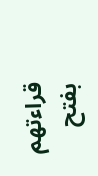قراءتهم بفتح